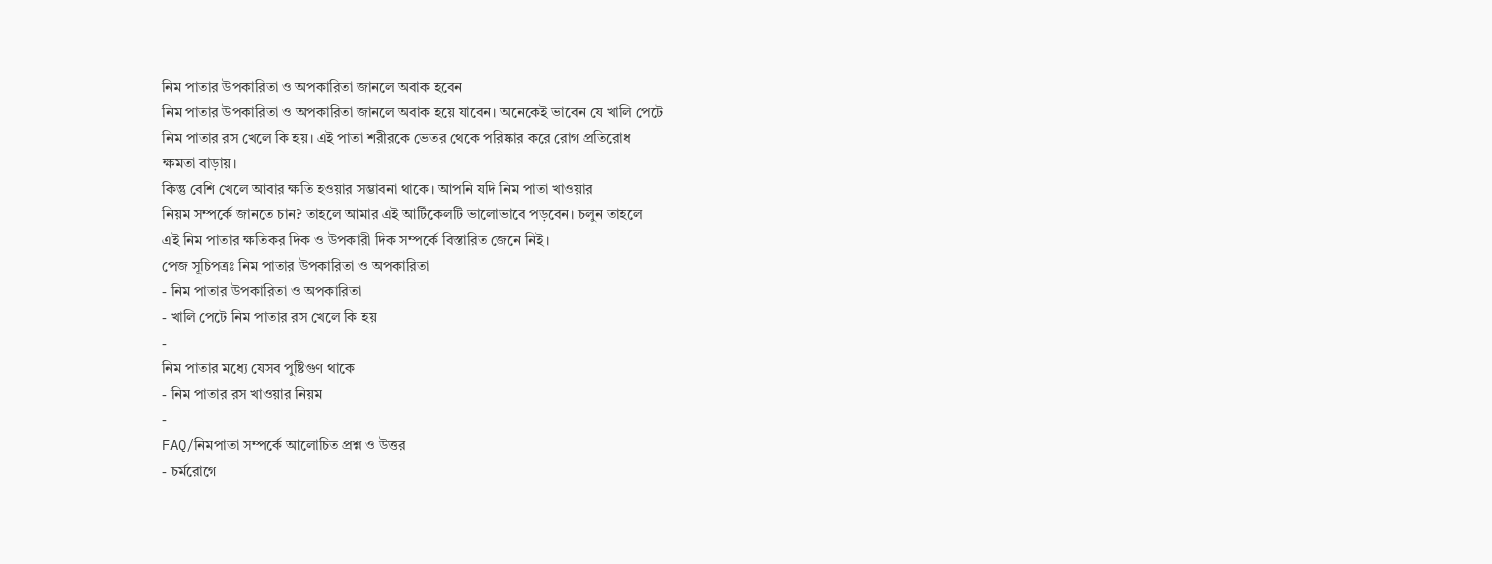নিম পাতার উপকারিতা ও অপকারিতা জানলে অবাক হবেন
নিম পাতার উপকারিতা ও অপকারিতা জানলে অবাক হয়ে যাবেন। অনেকেই ভাবেন যে খালি পেটে
নিম পাতার রস খেলে কি হয়। এই পাতা শরীরকে ভেতর থেকে পরিষ্কার করে রোগ প্রতিরোধ
ক্ষমতা বাড়ায়।
কিন্তু বেশি খেলে আবার ক্ষতি হওয়ার সম্ভাবনা থাকে। আপনি যদি নিম পাতা খাওয়ার
নিয়ম সম্পর্কে জানতে চান? তাহলে আমার এই আর্টিকেলটি ভালোভাবে পড়বেন। চলুন তাহলে
এই নিম পাতার ক্ষতিকর দিক ও উপকারী দিক সম্পর্কে বিস্তারিত জেনে নিই।
পেজ সূচিপত্রঃ নিম পাতার উপকারিতা ও অপকারিতা
- নিম পাতার উপকারিতা ও অপকারিতা
- খালি পেটে নিম পাতার রস খেলে কি হয়
-
নিম পাতার মধ্যে যেসব পুষ্টিগুণ থাকে
- নিম পাতার রস খাওয়ার নিয়ম
-
FAQ/নিমপাতা সম্পর্কে আলোচিত প্রশ্ন ও উত্তর
- চর্মরোগে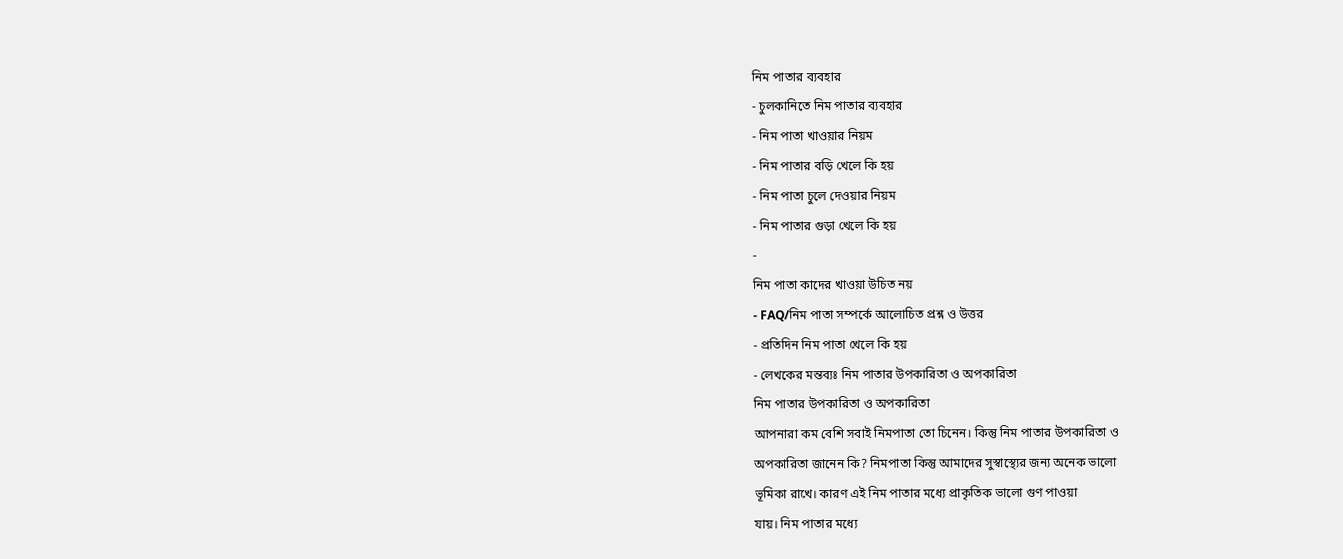নিম পাতার ব্যবহার
- চুলকানিতে নিম পাতার ব্যবহার
- নিম পাতা খাওয়ার নিয়ম
- নিম পাতার বড়ি খেলে কি হয়
- নিম পাতা চুলে দেওয়ার নিয়ম
- নিম পাতার গুড়া খেলে কি হয়
-
নিম পাতা কাদের খাওয়া উচিত নয়
- FAQ/নিম পাতা সম্পর্কে আলোচিত প্রশ্ন ও উত্তর
- প্রতিদিন নিম পাতা খেলে কি হয়
- লেখকের মন্তব্যঃ নিম পাতার উপকারিতা ও অপকারিতা
নিম পাতার উপকারিতা ও অপকারিতা
আপনারা কম বেশি সবাই নিমপাতা তো চিনেন। কিন্তু নিম পাতার উপকারিতা ও
অপকারিতা জানেন কি? নিমপাতা কিন্তু আমাদের সুস্বাস্থ্যের জন্য অনেক ভালো
ভূমিকা রাখে। কারণ এই নিম পাতার মধ্যে প্রাকৃতিক ভালো গুণ পাওয়া
যায়। নিম পাতার মধ্যে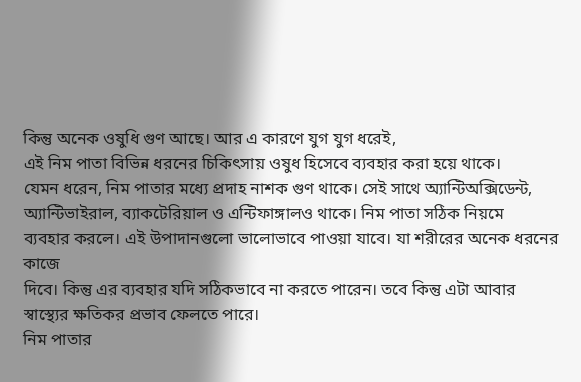কিন্তু অনেক ওষুধি গুণ আছে। আর এ কারণে যুগ যুগ ধরেই,
এই নিম পাতা বিভিন্ন ধরনের চিকিৎসায় ওষুধ হিসেবে ব্যবহার করা হয়ে থাকে।
যেমন ধরেন, নিম পাতার মধ্যে প্রদাহ নাশক গুণ থাকে। সেই সাথে অ্যান্টিঅক্সিডেন্ট,
অ্যান্টিভাইরাল, ব্যাকটেরিয়াল ও এন্টিফাঙ্গালও থাকে। নিম পাতা সঠিক নিয়মে
ব্যবহার করলে। এই উপাদানগুলো ভালোভাবে পাওয়া যাবে। যা শরীরের অনেক ধরনের কাজে
দিবে। কিন্তু এর ব্যবহার যদি সঠিকভাবে না করতে পারেন। তবে কিন্তু এটা আবার
স্বাস্থ্যের ক্ষতিকর প্রভাব ফেলতে পারে।
নিম পাতার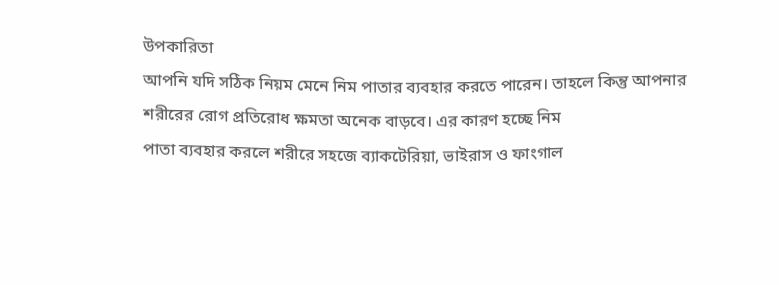উপকারিতা
আপনি যদি সঠিক নিয়ম মেনে নিম পাতার ব্যবহার করতে পারেন। তাহলে কিন্তু আপনার
শরীরের রোগ প্রতিরোধ ক্ষমতা অনেক বাড়বে। এর কারণ হচ্ছে নিম
পাতা ব্যবহার করলে শরীরে সহজে ব্যাকটেরিয়া, ভাইরাস ও ফাংগাল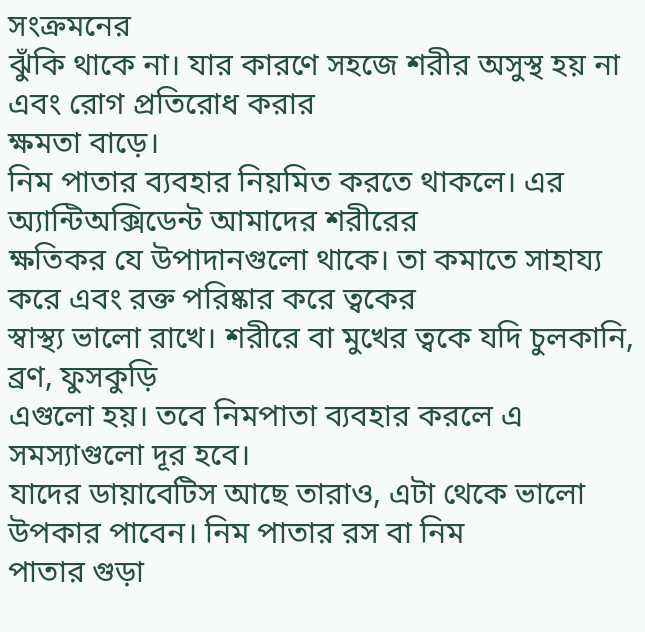সংক্রমনের
ঝুঁকি থাকে না। যার কারণে সহজে শরীর অসুস্থ হয় না এবং রোগ প্রতিরোধ করার
ক্ষমতা বাড়ে।
নিম পাতার ব্যবহার নিয়মিত করতে থাকলে। এর অ্যান্টিঅক্সিডেন্ট আমাদের শরীরের
ক্ষতিকর যে উপাদানগুলো থাকে। তা কমাতে সাহায্য করে এবং রক্ত পরিষ্কার করে ত্বকের
স্বাস্থ্য ভালো রাখে। শরীরে বা মুখের ত্বকে যদি চুলকানি, ব্রণ, ফুসকুড়ি
এগুলো হয়। তবে নিমপাতা ব্যবহার করলে এ সমস্যাগুলো দূর হবে।
যাদের ডায়াবেটিস আছে তারাও, এটা থেকে ভালো উপকার পাবেন। নিম পাতার রস বা নিম
পাতার গুড়া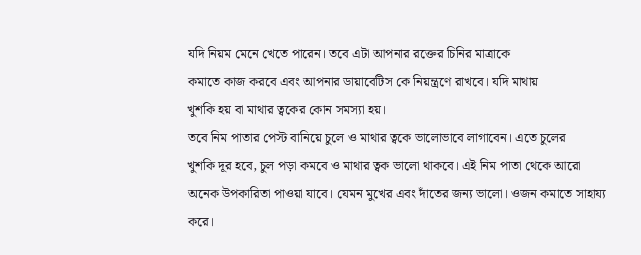যদি নিয়ম মেনে খেতে পারেন। তবে এটা আপনার রক্তের চিনির মাত্রাকে
কমাতে কাজ করবে এবং আপনার ডায়াবেটিস কে নিয়ন্ত্রণে রাখবে। যদি মাথায়
খুশকি হয় বা মাথার ত্বকের কোন সমস্যা হয়।
তবে নিম পাতার পেস্ট বানিয়ে চুলে ও মাথার ত্বকে ভালোভাবে লাগাবেন। এতে চুলের
খুশকি দূর হবে, চুল পড়া কমবে ও মাথার ত্বক ভালো থাকবে। এই নিম পাতা থেকে আরো
অনেক উপকারিতা পাওয়া যাবে। যেমন মুখের এবং দাঁতের জন্য ভালো। ওজন কমাতে সাহায্য
করে।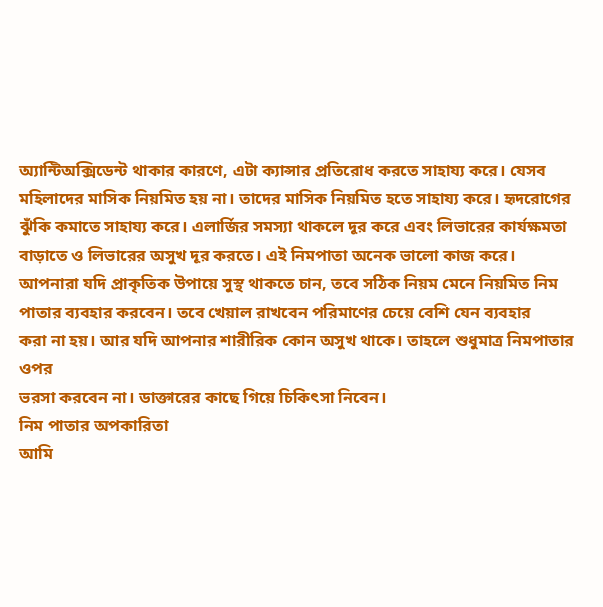অ্যান্টিঅক্সিডেন্ট থাকার কারণে, এটা ক্যান্সার প্রতিরোধ করতে সাহায্য করে। যেসব
মহিলাদের মাসিক নিয়মিত হয় না। তাদের মাসিক নিয়মিত হতে সাহায্য করে। হৃদরোগের
ঝুঁকি কমাতে সাহায্য করে। এলার্জির সমস্যা থাকলে দূর করে এবং লিভারের কার্যক্ষমতা
বাড়াতে ও লিভারের অসুখ দূর করতে। এই নিমপাতা অনেক ভালো কাজ করে।
আপনারা যদি প্রাকৃতিক উপায়ে সুস্থ থাকতে চান, তবে সঠিক নিয়ম মেনে নিয়মিত নিম
পাতার ব্যবহার করবেন। তবে খেয়াল রাখবেন পরিমাণের চেয়ে বেশি যেন ব্যবহার
করা না হয়। আর যদি আপনার শারীরিক কোন অসুখ থাকে। তাহলে শুধুমাত্র নিমপাতার ওপর
ভরসা করবেন না। ডাক্তারের কাছে গিয়ে চিকিৎসা নিবেন।
নিম পাতার অপকারিতা
আমি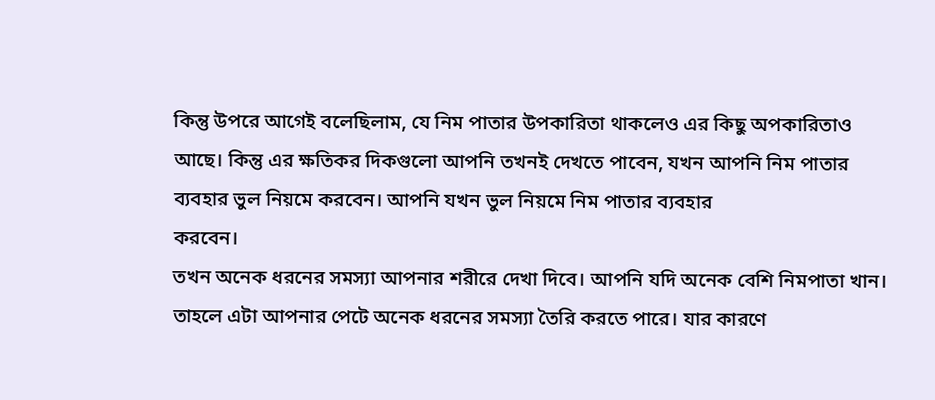কিন্তু উপরে আগেই বলেছিলাম, যে নিম পাতার উপকারিতা থাকলেও এর কিছু অপকারিতাও
আছে। কিন্তু এর ক্ষতিকর দিকগুলো আপনি তখনই দেখতে পাবেন, যখন আপনি নিম পাতার
ব্যবহার ভুল নিয়মে করবেন। আপনি যখন ভুল নিয়মে নিম পাতার ব্যবহার
করবেন।
তখন অনেক ধরনের সমস্যা আপনার শরীরে দেখা দিবে। আপনি যদি অনেক বেশি নিমপাতা খান।
তাহলে এটা আপনার পেটে অনেক ধরনের সমস্যা তৈরি করতে পারে। যার কারণে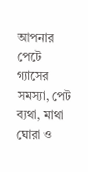আপনার
পেটে গ্যাসের সমস্যা, পেট ব্যথা, মাথা ঘোরা ও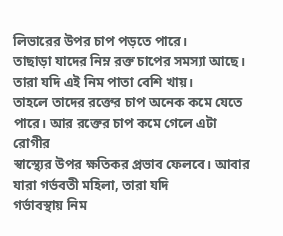লিভারের উপর চাপ পড়তে পারে।
তাছাড়া যাদের নিম্ন রক্ত চাপের সমস্যা আছে। তারা যদি এই নিম পাতা বেশি খায়।
তাহলে তাদের রক্তের চাপ অনেক কমে যেতে পারে। আর রক্তের চাপ কমে গেলে এটা রোগীর
স্বাস্থ্যের উপর ক্ষতিকর প্রভাব ফেলবে। আবার যারা গর্ভবতী মহিলা, তারা যদি
গর্ভাবস্থায় নিম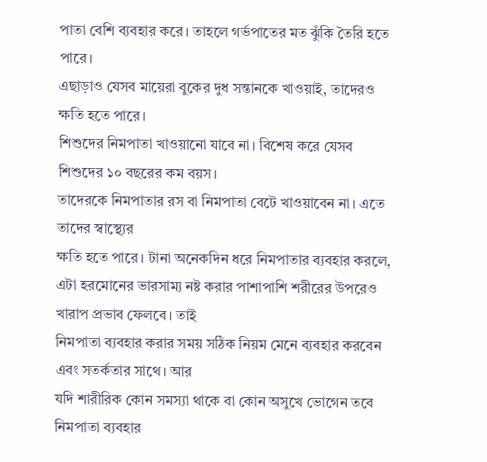পাতা বেশি ব্যবহার করে। তাহলে গর্ভপাতের মত ঝুঁকি তৈরি হতে
পারে।
এছাড়াও যেসব মায়েরা বুকের দুধ সন্তানকে খাওয়াই, তাদেরও ক্ষতি হতে পারে।
শিশুদের নিমপাতা খাওয়ানো যাবে না। বিশেষ করে যেসব শিশুদের ১০ বছরের কম বয়স।
তাদেরকে নিমপাতার রস বা নিমপাতা বেটে খাওয়াবেন না। এতে তাদের স্বাস্থ্যের
ক্ষতি হতে পারে। টানা অনেকদিন ধরে নিমপাতার ব্যবহার করলে,
এটা হরমোনের ভারসাম্য নষ্ট করার পাশাপাশি শরীরের উপরেও খারাপ প্রভাব ফেলবে। তাই
নিমপাতা ব্যবহার করার সময় সঠিক নিয়ম মেনে ব্যবহার করবেন এবং সতর্কতার সাথে। আর
যদি শারীরিক কোন সমস্যা থাকে বা কোন অসুখে ভোগেন তবে নিমপাতা ব্যবহার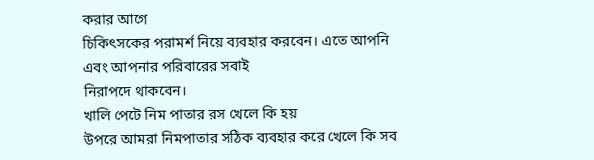করার আগে
চিকিৎসকের পরামর্শ নিয়ে ব্যবহার করবেন। এতে আপনি এবং আপনার পরিবারের সবাই
নিরাপদে থাকবেন।
খালি পেটে নিম পাতার রস খেলে কি হয়
উপরে আমরা নিমপাতার সঠিক ব্যবহার করে খেলে কি সব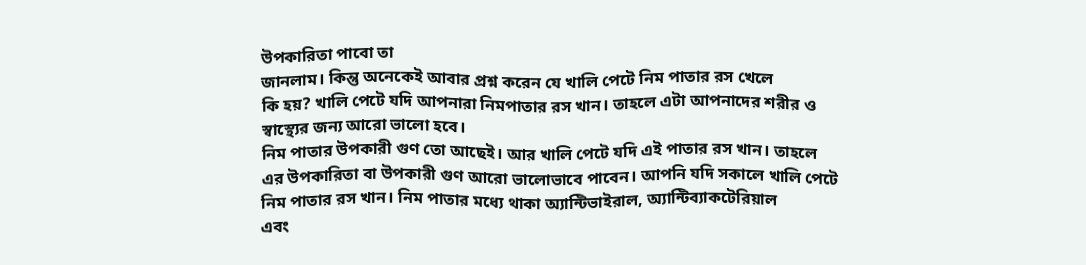উপকারিতা পাবো তা
জানলাম। কিন্তু অনেকেই আবার প্রশ্ন করেন যে খালি পেটে নিম পাতার রস খেলে
কি হয়? খালি পেটে যদি আপনারা নিমপাতার রস খান। তাহলে এটা আপনাদের শরীর ও
স্বাস্থ্যের জন্য আরো ভালো হবে।
নিম পাতার উপকারী গুণ তো আছেই। আর খালি পেটে যদি এই পাতার রস খান। তাহলে
এর উপকারিতা বা উপকারী গুণ আরো ভালোভাবে পাবেন। আপনি যদি সকালে খালি পেটে
নিম পাতার রস খান। নিম পাতার মধ্যে থাকা অ্যান্টিভাইরাল, অ্যান্টিব্যাকটেরিয়াল
এবং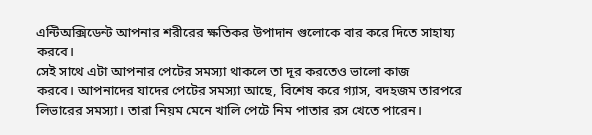এন্টিঅক্সিডেন্ট আপনার শরীরের ক্ষতিকর উপাদান গুলোকে বার করে দিতে সাহায্য
করবে।
সেই সাথে এটা আপনার পেটের সমস্যা থাকলে তা দূর করতেও ভালো কাজ
করবে। আপনাদের যাদের পেটের সমস্যা আছে, বিশেষ করে গ্যাস, বদহজম তারপরে
লিভারের সমস্যা। তারা নিয়ম মেনে খালি পেটে নিম পাতার রস খেতে পারেন।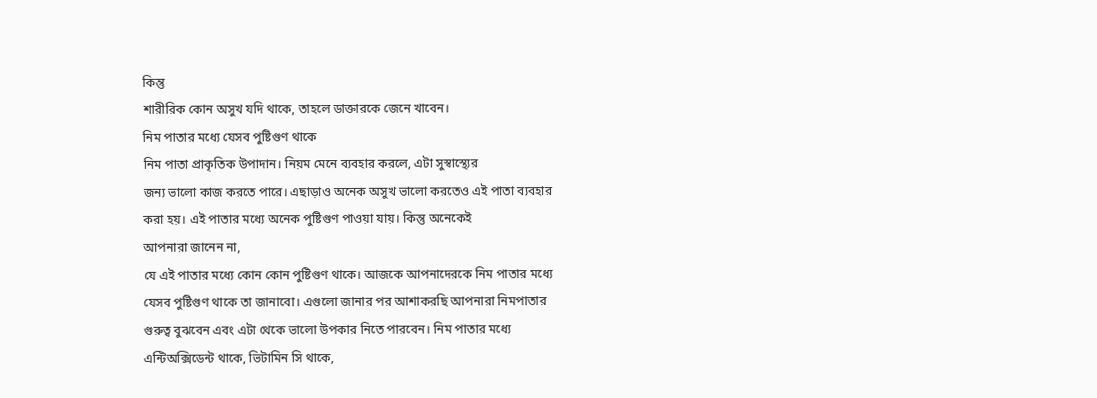কিন্তু
শারীরিক কোন অসুখ যদি থাকে, তাহলে ডাক্তারকে জেনে খাবেন।
নিম পাতার মধ্যে যেসব পুষ্টিগুণ থাকে
নিম পাতা প্রাকৃতিক উপাদান। নিয়ম মেনে ব্যবহার করলে, এটা সুস্বাস্থ্যের
জন্য ভালো কাজ করতে পারে। এছাড়াও অনেক অসুখ ভালো করতেও এই পাতা ব্যবহার
করা হয়। এই পাতার মধ্যে অনেক পুষ্টিগুণ পাওয়া যায়। কিন্তু অনেকেই
আপনারা জানেন না,
যে এই পাতার মধ্যে কোন কোন পুষ্টিগুণ থাকে। আজকে আপনাদেরকে নিম পাতার মধ্যে
যেসব পুষ্টিগুণ থাকে তা জানাবো। এগুলো জানার পর আশাকরছি আপনারা নিমপাতার
গুরুত্ব বুঝবেন এবং এটা থেকে ভালো উপকার নিতে পারবেন। নিম পাতার মধ্যে
এন্টিঅক্সিডেন্ট থাকে, ভিটামিন সি থাকে,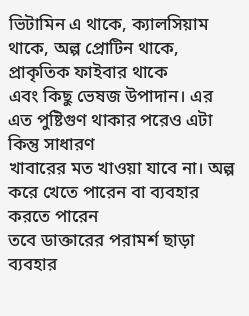ভিটামিন এ থাকে, ক্যালসিয়াম থাকে, অল্প প্রোটিন থাকে, প্রাকৃতিক ফাইবার থাকে
এবং কিছু ভেষজ উপাদান। এর এত পুষ্টিগুণ থাকার পরেও এটা কিন্তু সাধারণ
খাবারের মত খাওয়া যাবে না। অল্প করে খেতে পারেন বা ব্যবহার করতে পারেন
তবে ডাক্তারের পরামর্শ ছাড়া ব্যবহার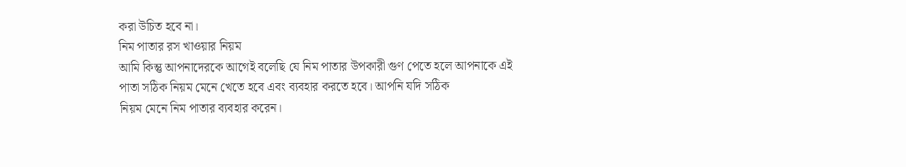করা উচিত হবে না।
নিম পাতার রস খাওয়ার নিয়ম
আমি কিন্তু আপনাদেরকে আগেই বলেছি যে নিম পাতার উপকারী গুণ পেতে হলে আপনাকে এই
পাতা সঠিক নিয়ম মেনে খেতে হবে এবং ব্যবহার করতে হবে। আপনি যদি সঠিক
নিয়ম মেনে নিম পাতার ব্যবহার করেন।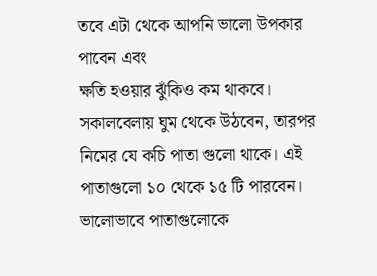তবে এটা থেকে আপনি ভালো উপকার পাবেন এবং
ক্ষতি হওয়ার ঝুঁকিও কম থাকবে।
সকালবেলায় ঘুম থেকে উঠবেন, তারপর নিমের যে কচি পাতা গুলো থাকে। এই
পাতাগুলো ১০ থেকে ১৫ টি পারবেন। ভালোভাবে পাতাগুলোকে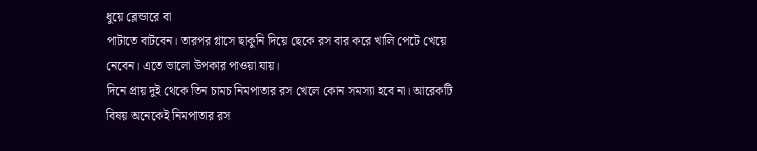ধুয়ে ব্লেন্ডারে বা
পাটাতে বাটবেন। তারপর গ্লাসে ছাকুনি দিয়ে ছেকে রস বার করে খালি পেটে খেয়ে
নেবেন। এতে ভালো উপকার পাওয়া যায়।
দিনে প্রায় দুই থেকে তিন চামচ নিমপাতার রস খেলে কোন সমস্যা হবে না। আরেকটি
বিষয় অনেকেই নিমপাতার রস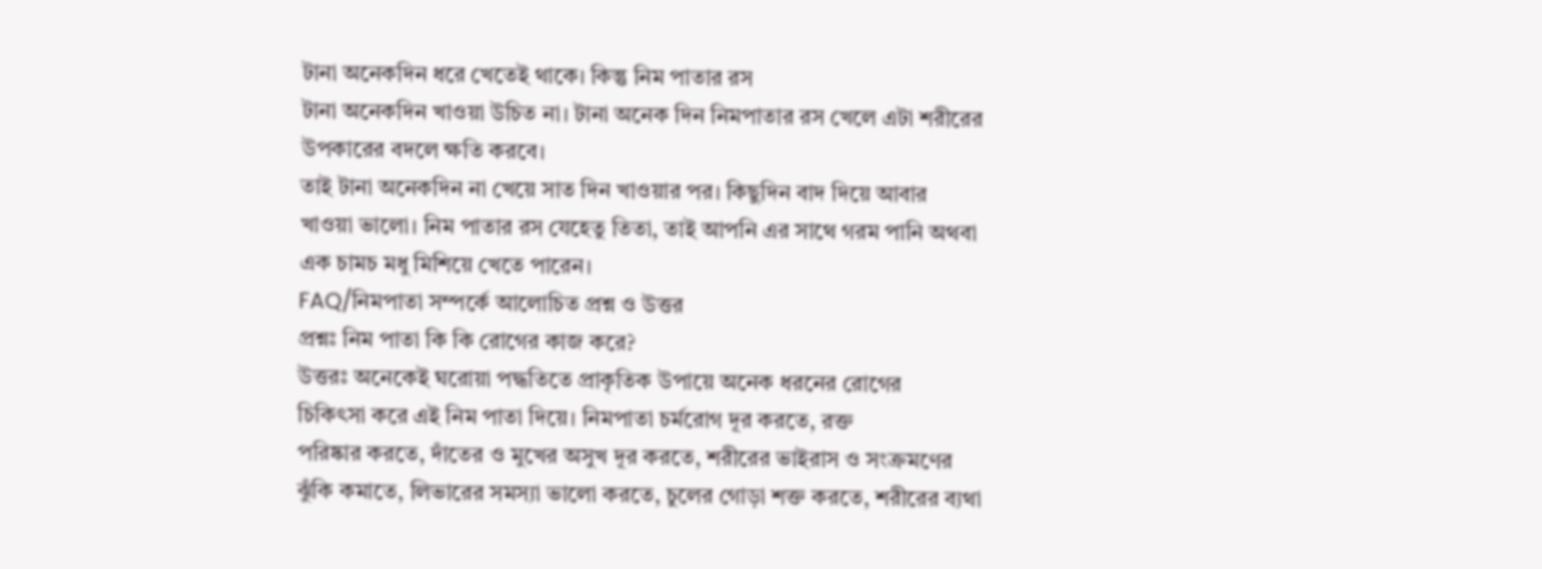টানা অনেকদিন ধরে খেতেই থাকে। কিন্তু নিম পাতার রস
টানা অনেকদিন খাওয়া উচিত না। টানা অনেক দিন নিমপাতার রস খেলে এটা শরীরের
উপকারের বদলে ক্ষতি করবে।
তাই টানা অনেকদিন না খেয়ে সাত দিন খাওয়ার পর। কিছুদিন বাদ দিয়ে আবার
খাওয়া ভালো। নিম পাতার রস যেহেতু তিতা, তাই আপনি এর সাথে গরম পানি অথবা
এক চামচ মধু মিশিয়ে খেতে পারেন।
FAQ/নিমপাতা সম্পর্কে আলোচিত প্রশ্ন ও উত্তর
প্রশ্নঃ নিম পাতা কি কি রোগের কাজ করে?
উত্তরঃ অনেকেই ঘরোয়া পদ্ধতিতে প্রাকৃতিক উপায়ে অনেক ধরনের রোগের
চিকিৎসা করে এই নিম পাতা দিয়ে। নিমপাতা চর্মরোগ দূর করতে, রক্ত
পরিষ্কার করতে, দাঁতের ও মুখের অসুখ দূর করতে, শরীরের ভাইরাস ও সংক্রমণের
ঝুঁকি কমাতে, লিভারের সমস্যা ভালো করতে, চুলের গোড়া শক্ত করতে, শরীরের ব্যথা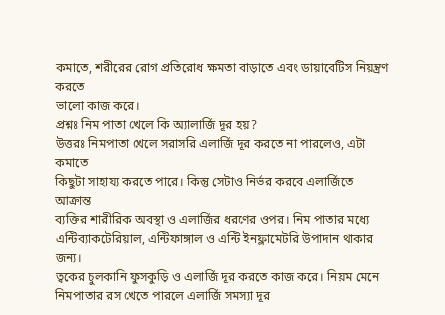কমাতে, শরীরের রোগ প্রতিরোধ ক্ষমতা বাড়াতে এবং ডায়াবেটিস নিয়ন্ত্রণ করতে
ভালো কাজ করে।
প্রশ্নঃ নিম পাতা খেলে কি অ্যালার্জি দূর হয়?
উত্তরঃ নিমপাতা খেলে সরাসরি এলার্জি দূর করতে না পারলেও, এটা কমাতে
কিছুটা সাহায্য করতে পারে। কিন্তু সেটাও নির্ভর করবে এলার্জিতে আক্রান্ত
ব্যক্তির শারীরিক অবস্থা ও এলার্জির ধরণের ওপর। নিম পাতার মধ্যে
এন্টিব্যাকটেরিয়াল, এন্টিফাঙ্গাল ও এন্টি ইনফ্লামেটরি উপাদান থাকার জন্য।
ত্বকের চুলকানি ফুসকুড়ি ও এলার্জি দূর করতে কাজ করে। নিয়ম মেনে
নিমপাতার রস খেতে পারলে এলার্জি সমস্যা দূর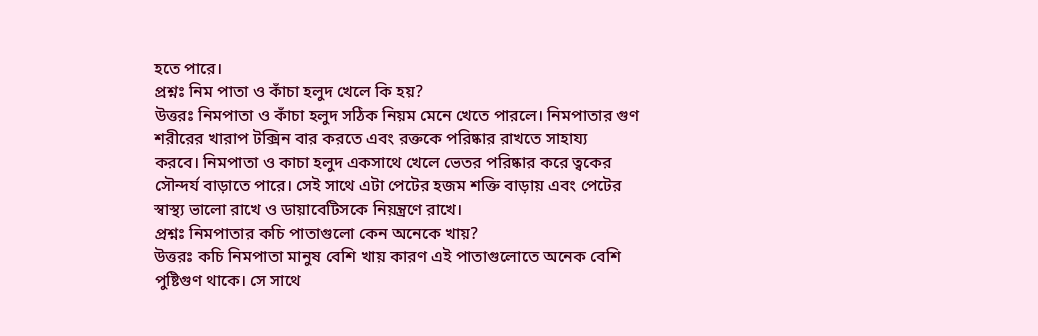হতে পারে।
প্রশ্নঃ নিম পাতা ও কাঁচা হলুদ খেলে কি হয়?
উত্তরঃ নিমপাতা ও কাঁচা হলুদ সঠিক নিয়ম মেনে খেতে পারলে। নিমপাতার গুণ
শরীরের খারাপ টক্সিন বার করতে এবং রক্তকে পরিষ্কার রাখতে সাহায্য
করবে। নিমপাতা ও কাচা হলুদ একসাথে খেলে ভেতর পরিষ্কার করে ত্বকের
সৌন্দর্য বাড়াতে পারে। সেই সাথে এটা পেটের হজম শক্তি বাড়ায় এবং পেটের
স্বাস্থ্য ভালো রাখে ও ডায়াবেটিসকে নিয়ন্ত্রণে রাখে।
প্রশ্নঃ নিমপাতার কচি পাতাগুলো কেন অনেকে খায়?
উত্তরঃ কচি নিমপাতা মানুষ বেশি খায় কারণ এই পাতাগুলোতে অনেক বেশি
পুষ্টিগুণ থাকে। সে সাথে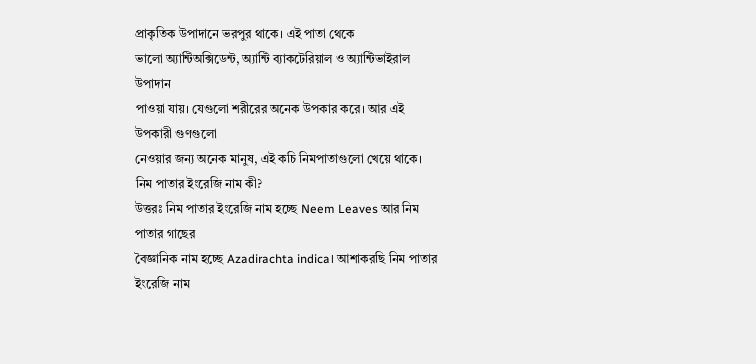প্রাকৃতিক উপাদানে ভরপুর থাকে। এই পাতা থেকে
ভালো অ্যান্টিঅক্সিডেন্ট, অ্যান্টি ব্যাকটেরিয়াল ও অ্যান্টিভাইরাল উপাদান
পাওয়া যায়। যেগুলো শরীরের অনেক উপকার করে। আর এই উপকারী গুণগুলো
নেওয়ার জন্য অনেক মানুষ, এই কচি নিমপাতাগুলো খেয়ে থাকে।
নিম পাতার ইংরেজি নাম কী?
উত্তরঃ নিম পাতার ইংরেজি নাম হচ্ছে Neem Leaves আর নিম পাতার গাছের
বৈজ্ঞানিক নাম হচ্ছে Azadirachta indica। আশাকরছি নিম পাতার ইংরেজি নাম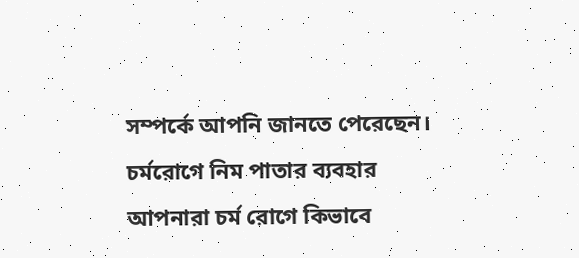সম্পর্কে আপনি জানতে পেরেছেন।
চর্মরোগে নিম পাতার ব্যবহার
আপনারা চর্ম রোগে কিভাবে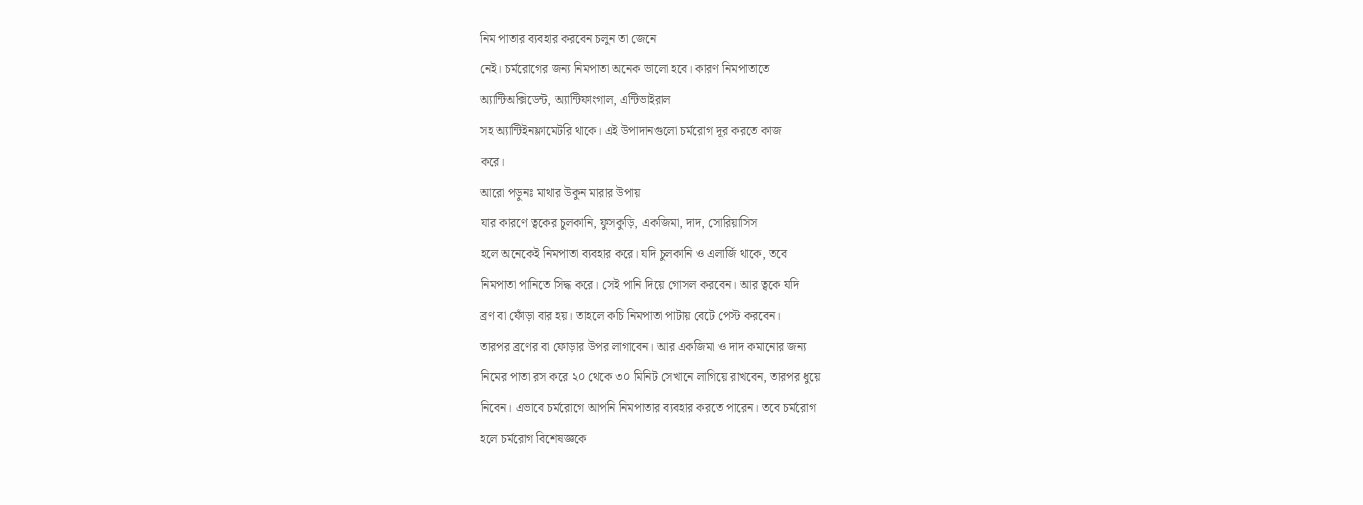নিম পাতার ব্যবহার করবেন চলুন তা জেনে
নেই। চর্মরোগের জন্য নিমপাতা অনেক ভালো হবে। কারণ নিমপাতাতে
অ্যান্টিঅক্সিডেন্ট, অ্যান্টিফাংগাল, এন্টিভাইরাল
সহ অ্যান্টিইনফ্লামেটরি থাকে। এই উপাদানগুলো চর্মরোগ দূর করতে কাজ
করে।
আরো পড়ুনঃ মাথার উকুন মারার উপায়
যার কারণে ত্বকের চুলকানি, ফুসকুড়ি, একজিমা, দাদ, সোরিয়াসিস
হলে অনেকেই নিমপাতা ব্যবহার করে। যদি চুলকানি ও এলার্জি থাকে, তবে
নিমপাতা পানিতে সিদ্ধ করে। সেই পানি দিয়ে গোসল করবেন। আর ত্বকে যদি
ব্রণ বা ফোঁড়া বার হয়। তাহলে কচি নিমপাতা পাটায় বেটে পেস্ট করবেন।
তারপর ব্রণের বা ফোড়ার উপর লাগাবেন। আর একজিমা ও দাদ কমানোর জন্য
নিমের পাতা রস করে ২০ থেকে ৩০ মিনিট সেখানে লাগিয়ে রাখবেন, তারপর ধুয়ে
নিবেন। এভাবে চর্মরোগে আপনি নিমপাতার ব্যবহার করতে পারেন। তবে চর্মরোগ
হলে চর্মরোগ বিশেষজ্ঞকে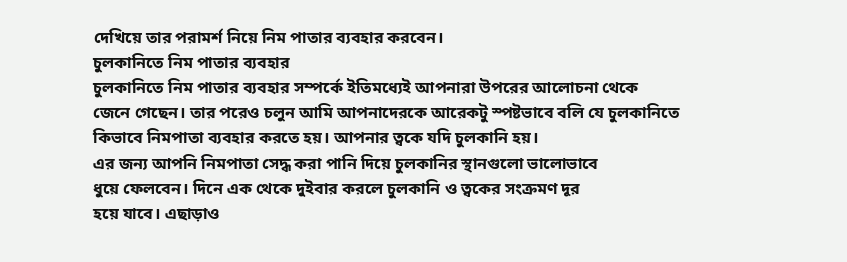দেখিয়ে তার পরামর্শ নিয়ে নিম পাতার ব্যবহার করবেন।
চুলকানিতে নিম পাতার ব্যবহার
চুলকানিতে নিম পাতার ব্যবহার সম্পর্কে ইতিমধ্যেই আপনারা উপরের আলোচনা থেকে
জেনে গেছেন। তার পরেও চলুন আমি আপনাদেরকে আরেকটু স্পষ্টভাবে বলি যে চুলকানিতে
কিভাবে নিমপাতা ব্যবহার করতে হয়। আপনার ত্বকে যদি চুলকানি হয়।
এর জন্য আপনি নিমপাতা সেদ্ধ করা পানি দিয়ে চুলকানির স্থানগুলো ভালোভাবে
ধুয়ে ফেলবেন। দিনে এক থেকে দুইবার করলে চুলকানি ও ত্বকের সংক্রমণ দূর
হয়ে যাবে। এছাড়াও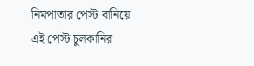নিমপাতার পেস্ট বানিয়ে এই পেস্ট চুলকানির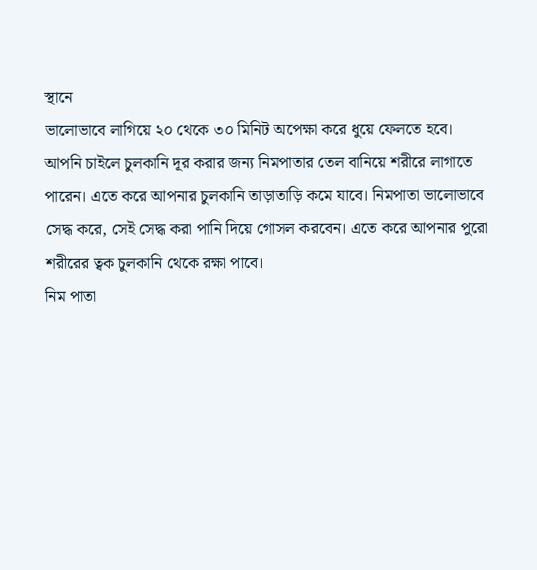স্থানে
ভালোভাবে লাগিয়ে ২০ থেকে ৩০ মিনিট অপেক্ষা করে ধুয়ে ফেলতে হবে।
আপনি চাইলে চুলকানি দূর করার জন্য নিমপাতার তেল বানিয়ে শরীরে লাগাতে
পারেন। এতে করে আপনার চুলকানি তাড়াতাড়ি কমে যাবে। নিমপাতা ভালোভাবে
সেদ্ধ করে, সেই সেদ্ধ করা পানি দিয়ে গোসল করবেন। এতে করে আপনার পুরো
শরীরের ত্বক চুলকানি থেকে রক্ষা পাবে।
নিম পাতা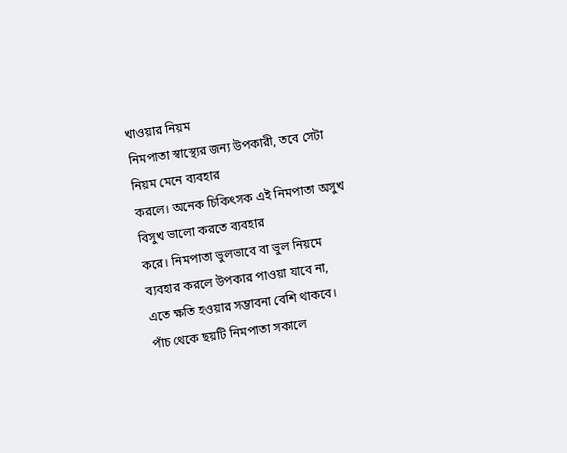খাওয়ার নিয়ম
নিমপাতা স্বাস্থ্যের জন্য উপকারী, তবে সেটা নিয়ম মেনে ব্যবহার
করলে। অনেক চিকিৎসক এই নিমপাতা অসুখ বিসুখ ভালো করতে ব্যবহার
করে। নিমপাতা ভুলভাবে বা ভুল নিয়মে ব্যবহার করলে উপকার পাওয়া যাবে না,
এতে ক্ষতি হওয়ার সম্ভাবনা বেশি থাকবে।
পাঁচ থেকে ছয়টি নিমপাতা সকালে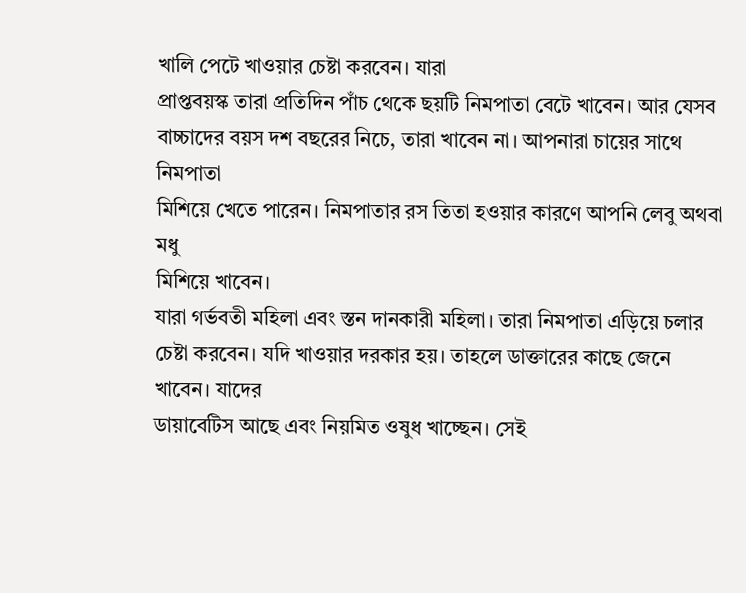খালি পেটে খাওয়ার চেষ্টা করবেন। যারা
প্রাপ্তবয়স্ক তারা প্রতিদিন পাঁচ থেকে ছয়টি নিমপাতা বেটে খাবেন। আর যেসব
বাচ্চাদের বয়স দশ বছরের নিচে, তারা খাবেন না। আপনারা চায়ের সাথে নিমপাতা
মিশিয়ে খেতে পারেন। নিমপাতার রস তিতা হওয়ার কারণে আপনি লেবু অথবা মধু
মিশিয়ে খাবেন।
যারা গর্ভবতী মহিলা এবং স্তন দানকারী মহিলা। তারা নিমপাতা এড়িয়ে চলার
চেষ্টা করবেন। যদি খাওয়ার দরকার হয়। তাহলে ডাক্তারের কাছে জেনে খাবেন। যাদের
ডায়াবেটিস আছে এবং নিয়মিত ওষুধ খাচ্ছেন। সেই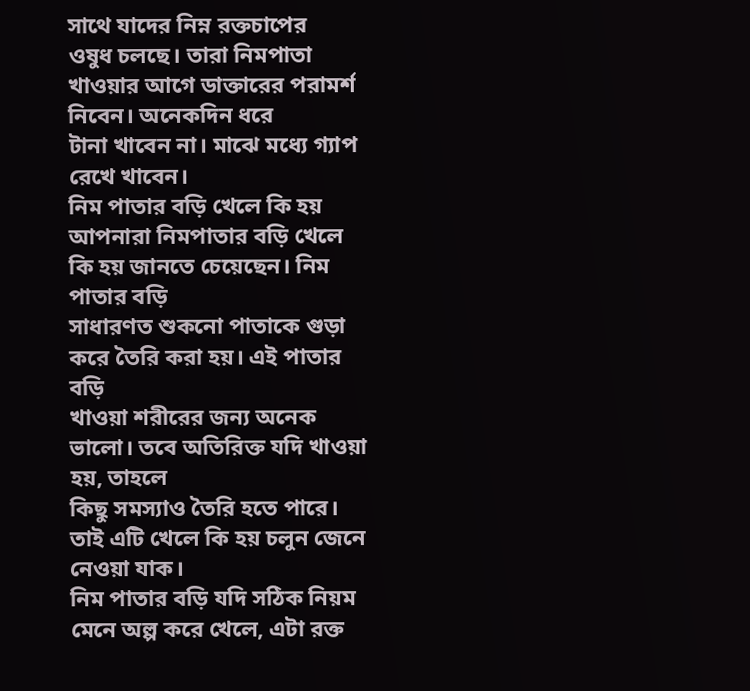সাথে যাদের নিম্ন রক্তচাপের
ওষুধ চলছে। তারা নিমপাতা খাওয়ার আগে ডাক্তারের পরামর্শ নিবেন। অনেকদিন ধরে
টানা খাবেন না। মাঝে মধ্যে গ্যাপ রেখে খাবেন।
নিম পাতার বড়ি খেলে কি হয়
আপনারা নিমপাতার বড়ি খেলে কি হয় জানতে চেয়েছেন। নিম পাতার বড়ি
সাধারণত শুকনো পাতাকে গুড়া করে তৈরি করা হয়। এই পাতার বড়ি
খাওয়া শরীরের জন্য অনেক ভালো। তবে অতিরিক্ত যদি খাওয়া হয়, তাহলে
কিছু সমস্যাও তৈরি হতে পারে। তাই এটি খেলে কি হয় চলুন জেনে
নেওয়া যাক।
নিম পাতার বড়ি যদি সঠিক নিয়ম মেনে অল্প করে খেলে, এটা রক্ত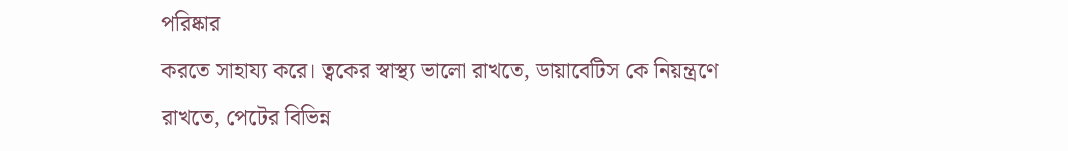পরিষ্কার
করতে সাহায্য করে। ত্বকের স্বাস্থ্য ভালো রাখতে, ডায়াবেটিস কে নিয়ন্ত্রণে
রাখতে, পেটের বিভিন্ন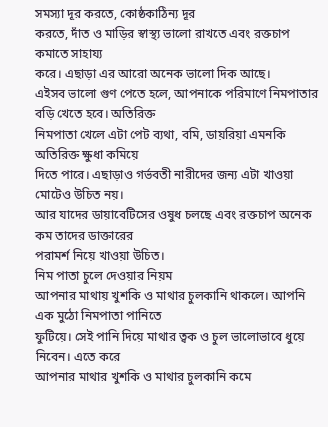সমস্যা দূর করতে, কোষ্ঠকাঠিন্য দূর
করতে, দাঁত ও মাড়ির স্বাস্থ্য ভালো রাখতে এবং রক্তচাপ কমাতে সাহায্য
করে। এছাড়া এর আরো অনেক ভালো দিক আছে।
এইসব ভালো গুণ পেতে হলে, আপনাকে পরিমাণে নিমপাতার বড়ি খেতে হবে। অতিরিক্ত
নিমপাতা খেলে এটা পেট ব্যথা, বমি, ডায়রিয়া এমনকি অতিরিক্ত ক্ষুধা কমিয়ে
দিতে পারে। এছাড়াও গর্ভবতী নারীদের জন্য এটা খাওয়া মোটেও উচিত নয়।
আর যাদের ডায়াবেটিসের ওষুধ চলছে এবং রক্তচাপ অনেক কম তাদের ডাক্তারের
পরামর্শ নিয়ে খাওয়া উচিত।
নিম পাতা চুলে দেওয়ার নিয়ম
আপনার মাথায় খুশকি ও মাথার চুলকানি থাকলে। আপনি এক মুঠো নিমপাতা পানিতে
ফুটিয়ে। সেই পানি দিয়ে মাথার ত্বক ও চুল ভালোভাবে ধুয়ে নিবেন। এতে করে
আপনার মাথার খুশকি ও মাথার চুলকানি কমে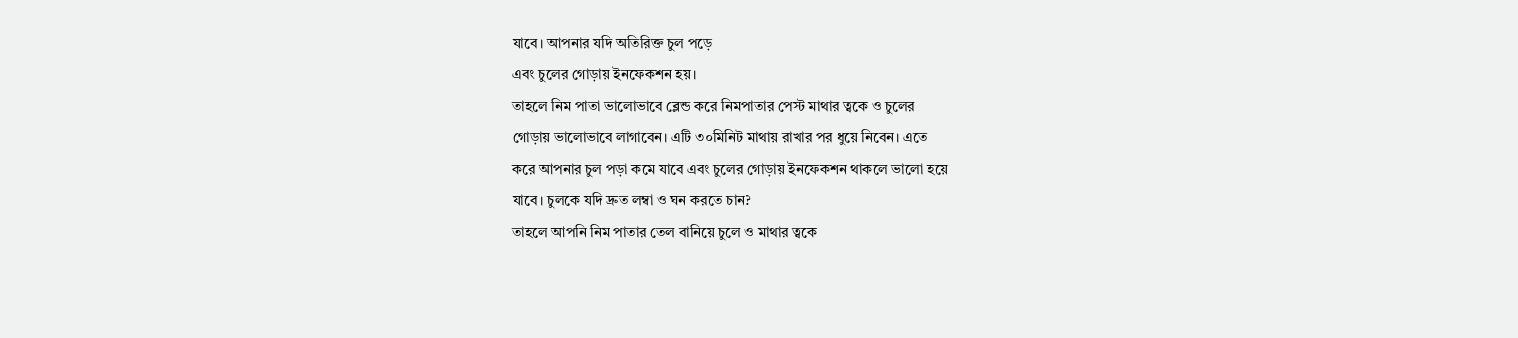যাবে। আপনার যদি অতিরিক্ত চুল পড়ে
এবং চুলের গোড়ায় ইনফেকশন হয়।
তাহলে নিম পাতা ভালোভাবে ব্লেন্ড করে নিমপাতার পেস্ট মাথার ত্বকে ও চুলের
গোড়ায় ভালোভাবে লাগাবেন। এটি ৩০মিনিট মাথায় রাখার পর ধুয়ে নিবেন। এতে
করে আপনার চুল পড়া কমে যাবে এবং চুলের গোড়ায় ইনফেকশন থাকলে ভালো হয়ে
যাবে। চুলকে যদি দ্রুত লম্বা ও ঘন করতে চান?
তাহলে আপনি নিম পাতার তেল বানিয়ে চুলে ও মাথার ত্বকে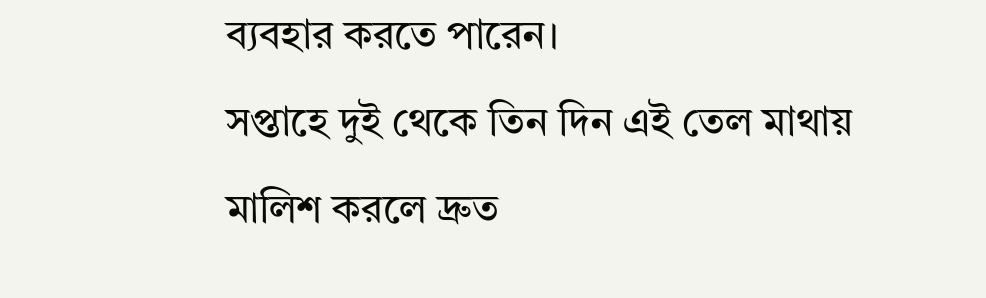ব্যবহার করতে পারেন।
সপ্তাহে দুই থেকে তিন দিন এই তেল মাথায় মালিশ করলে দ্রুত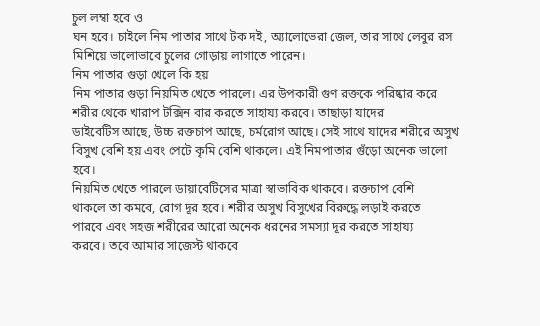চুল লম্বা হবে ও
ঘন হবে। চাইলে নিম পাতার সাথে টক দই, অ্যালোভেরা জেল, তার সাথে লেবুর রস
মিশিয়ে ভালোভাবে চুলের গোড়ায় লাগাতে পারেন।
নিম পাতার গুড়া খেলে কি হয়
নিম পাতার গুড়া নিয়মিত খেতে পারলে। এর উপকারী গুণ রক্তকে পরিষ্কার করে
শরীর থেকে খারাপ টক্সিন বার করতে সাহায্য করবে। তাছাড়া যাদের
ডাইবেটিস আছে, উচ্চ রক্তচাপ আছে, চর্মরোগ আছে। সেই সাথে যাদের শরীরে অসুখ
বিসুখ বেশি হয় এবং পেটে কৃমি বেশি থাকলে। এই নিমপাতার গুঁড়ো অনেক ভালো
হবে।
নিয়মিত খেতে পারলে ডায়াবেটিসের মাত্রা স্বাভাবিক থাকবে। রক্তচাপ বেশি
থাকলে তা কমবে, রোগ দূর হবে। শরীর অসুখ বিসুখের বিরুদ্ধে লড়াই করতে
পারবে এবং সহজ শরীরের আরো অনেক ধরনের সমস্যা দূর করতে সাহায্য
করবে। তবে আমার সাজেস্ট থাকবে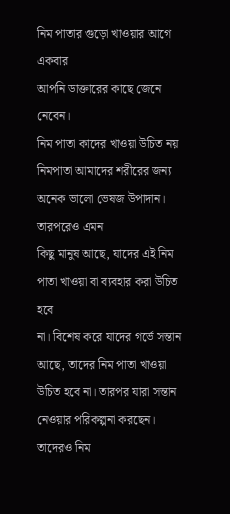নিম পাতার গুড়ো খাওয়ার আগে একবার
আপনি ডাক্তারের কাছে জেনে নেবেন।
নিম পাতা কাদের খাওয়া উচিত নয়
নিমপাতা আমাদের শরীরের জন্য অনেক ভালো ভেষজ উপাদান। তারপরেও এমন
কিছু মানুষ আছে, যাদের এই নিম পাতা খাওয়া বা ব্যবহার করা উচিত হবে
না। বিশেষ করে যাদের গর্ভে সন্তান আছে, তাদের নিম পাতা খাওয়া
উচিত হবে না। তারপর যারা সন্তান নেওয়ার পরিকল্পনা করছেন। তাদেরও নিম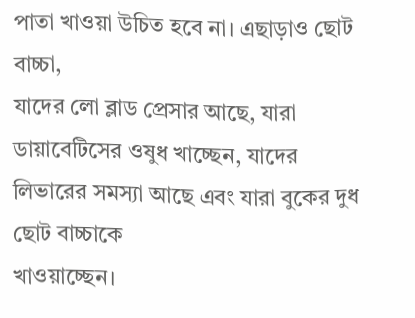পাতা খাওয়া উচিত হবে না। এছাড়াও ছোট বাচ্চা,
যাদের লো ব্লাড প্রেসার আছে, যারা ডায়াবেটিসের ওষুধ খাচ্ছেন, যাদের
লিভারের সমস্যা আছে এবং যারা বুকের দুধ ছোট বাচ্চাকে
খাওয়াচ্ছেন।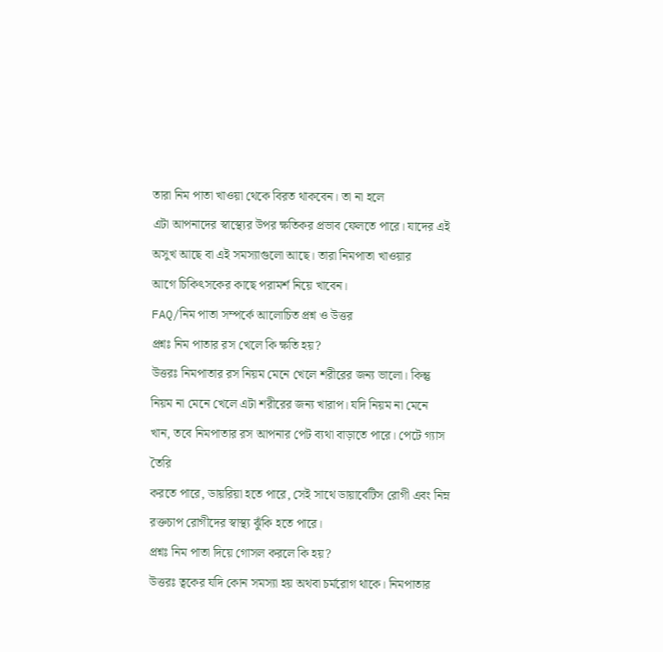তারা নিম পাতা খাওয়া থেকে বিরত থাকবেন। তা না হলে
এটা আপনাদের স্বাস্থ্যের উপর ক্ষতিকর প্রভাব ফেলতে পারে। যাদের এই
অসুখ আছে বা এই সমস্যাগুলো আছে। তারা নিমপাতা খাওয়ার
আগে চিকিৎসকের কাছে পরামর্শ নিয়ে খাবেন।
FAQ/নিম পাতা সম্পর্কে আলোচিত প্রশ্ন ও উত্তর
প্রশ্নঃ নিম পাতার রস খেলে কি ক্ষতি হয়?
উত্তরঃ নিমপাতার রস নিয়ম মেনে খেলে শরীরের জন্য ভালো। কিন্তু
নিয়ম না মেনে খেলে এটা শরীরের জন্য খারাপ। যদি নিয়ম না মেনে
খান, তবে নিমপাতার রস আপনার পেট ব্যথা বাড়াতে পারে। পেটে গ্যাস তৈরি
করতে পারে, ডায়রিয়া হতে পারে, সেই সাথে ডায়াবেটিস রোগী এবং নিম্ন
রক্তচাপ রোগীদের স্বাস্থ্য ঝুঁকি হতে পারে।
প্রশ্নঃ নিম পাতা দিয়ে গোসল করলে কি হয়?
উত্তরঃ ত্বকের যদি কোন সমস্যা হয় অথবা চর্মরোগ থাকে। নিমপাতার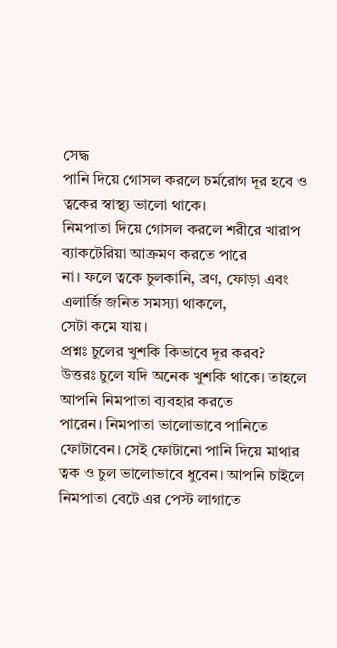সেদ্ধ
পানি দিয়ে গোসল করলে চর্মরোগ দূর হবে ও ত্বকের স্বাস্থ্য ভালো থাকে।
নিমপাতা দিয়ে গোসল করলে শরীরে খারাপ ব্যাকটেরিয়া আক্রমণ করতে পারে
না। ফলে ত্বকে চুলকানি, ব্রণ, ফোড়া এবং এলার্জি জনিত সমস্যা থাকলে,
সেটা কমে যায়।
প্রশ্নঃ চুলের খুশকি কিভাবে দূর করব?
উত্তরঃ চুলে যদি অনেক খুশকি থাকে। তাহলে আপনি নিমপাতা ব্যবহার করতে
পারেন। নিমপাতা ভালোভাবে পানিতে ফোটাবেন। সেই ফোটানো পানি দিয়ে মাথার
ত্বক ও চুল ভালোভাবে ধুবেন। আপনি চাইলে নিমপাতা বেটে এর পেস্ট লাগাতে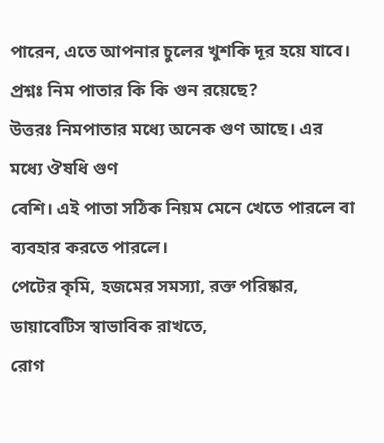পারেন, এতে আপনার চুলের খুশকি দূর হয়ে যাবে।
প্রশ্নঃ নিম পাতার কি কি গুন রয়েছে?
উত্তরঃ নিমপাতার মধ্যে অনেক গুণ আছে। এর মধ্যে ঔষধি গুণ
বেশি। এই পাতা সঠিক নিয়ম মেনে খেতে পারলে বা ব্যবহার করতে পারলে।
পেটের কৃমি, হজমের সমস্যা, রক্ত পরিষ্কার, ডায়াবেটিস স্বাভাবিক রাখতে,
রোগ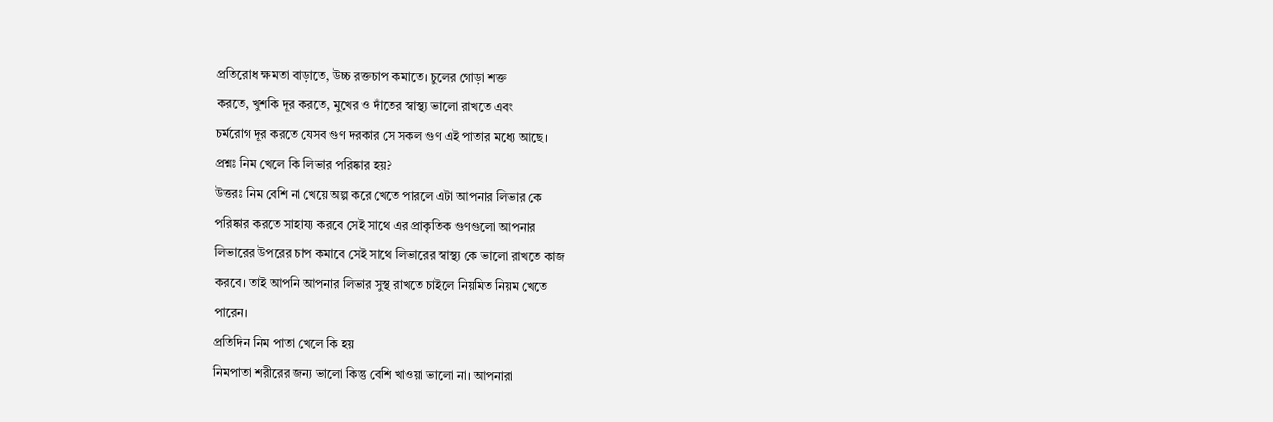প্রতিরোধ ক্ষমতা বাড়াতে, উচ্চ রক্তচাপ কমাতে। চুলের গোড়া শক্ত
করতে, খুশকি দূর করতে, মুখের ও দাঁতের স্বাস্থ্য ভালো রাখতে এবং
চর্মরোগ দূর করতে যেসব গুণ দরকার সে সকল গুণ এই পাতার মধ্যে আছে।
প্রশ্নঃ নিম খেলে কি লিভার পরিষ্কার হয়?
উত্তরঃ নিম বেশি না খেয়ে অল্প করে খেতে পারলে এটা আপনার লিভার কে
পরিষ্কার করতে সাহায্য করবে সেই সাথে এর প্রাকৃতিক গুণগুলো আপনার
লিভারের উপরের চাপ কমাবে সেই সাথে লিভারের স্বাস্থ্য কে ভালো রাখতে কাজ
করবে। তাই আপনি আপনার লিভার সুস্থ রাখতে চাইলে নিয়মিত নিয়ম খেতে
পারেন।
প্রতিদিন নিম পাতা খেলে কি হয়
নিমপাতা শরীরের জন্য ভালো কিন্তু বেশি খাওয়া ভালো না। আপনারা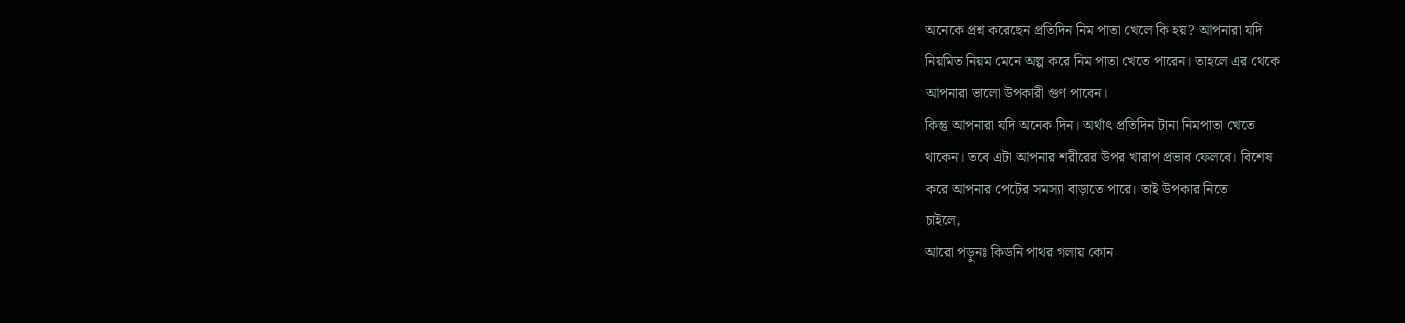অনেকে প্রশ্ন করেছেন প্রতিদিন নিম পাতা খেলে কি হয়? আপনারা যদি
নিয়মিত নিয়ম মেনে অল্প করে নিম পাতা খেতে পারেন। তাহলে এর থেকে
আপনারা ভালো উপকারী গুণ পাবেন।
কিন্তু আপনারা যদি অনেক দিন। অর্থাৎ প্রতিদিন টানা নিমপাতা খেতে
থাকেন। তবে এটা আপনার শরীরের উপর খারাপ প্রভাব ফেলবে। বিশেষ
করে আপনার পেটের সমস্যা বাড়াতে পারে। তাই উপকার নিতে
চাইলে,
আরো পড়ুনঃ কিডনি পাথর গলায় কোন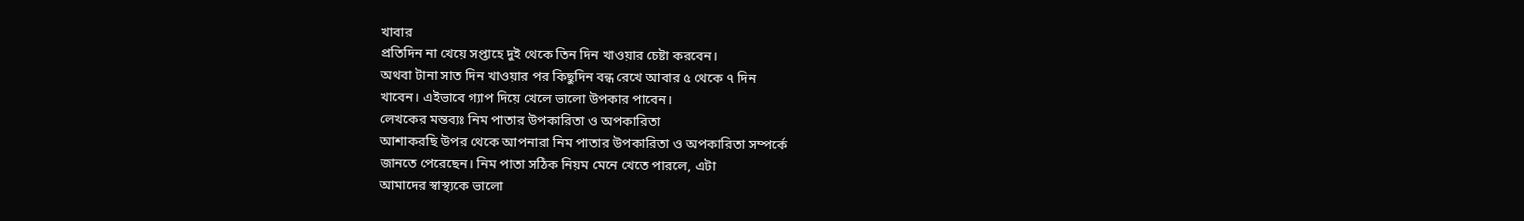খাবার
প্রতিদিন না খেয়ে সপ্তাহে দুই থেকে তিন দিন খাওয়ার চেষ্টা করবেন।
অথবা টানা সাত দিন খাওয়ার পর কিছুদিন বন্ধ রেখে আবার ৫ থেকে ৭ দিন
খাবেন। এইভাবে গ্যাপ দিয়ে খেলে ভালো উপকার পাবেন।
লেখকের মন্তব্যঃ নিম পাতার উপকারিতা ও অপকারিতা
আশাকরছি উপর থেকে আপনারা নিম পাতার উপকারিতা ও অপকারিতা সম্পর্কে
জানতে পেরেছেন। নিম পাতা সঠিক নিয়ম মেনে খেতে পারলে, এটা
আমাদের স্বাস্থ্যকে ভালো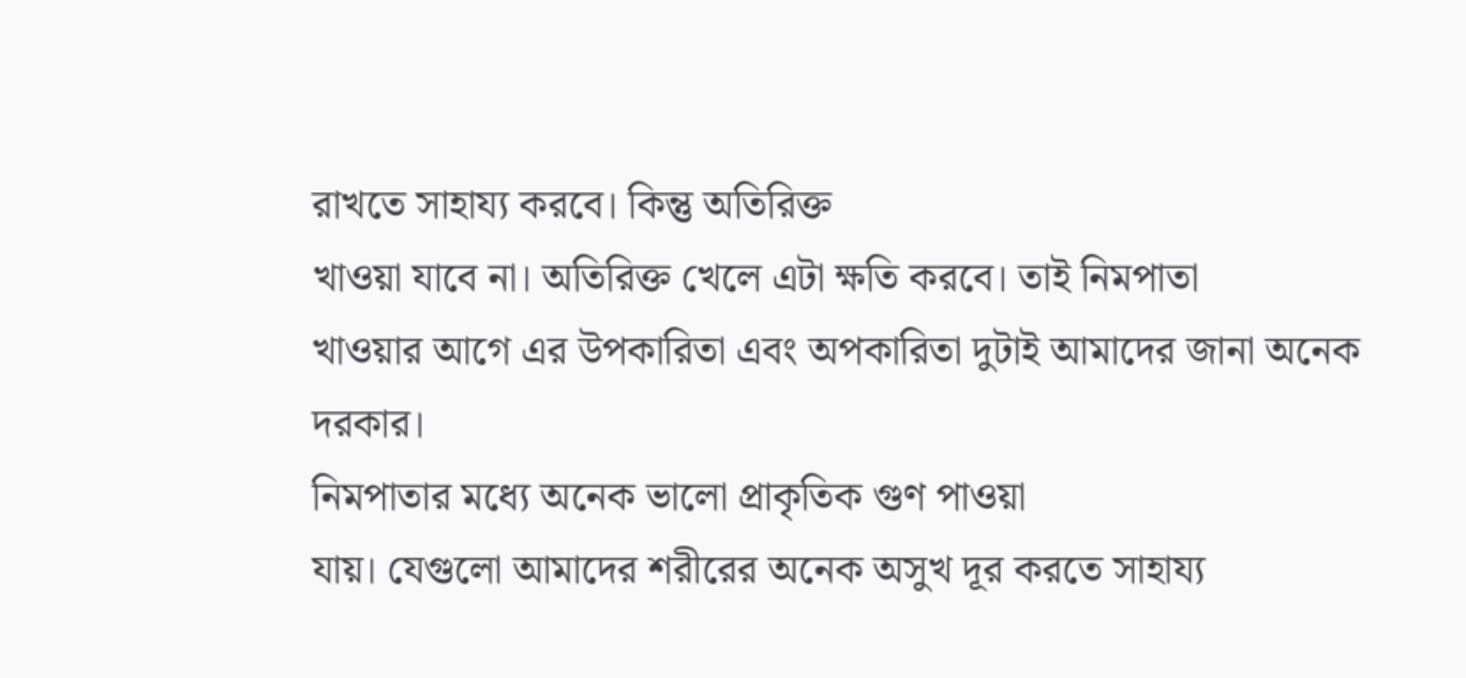রাখতে সাহায্য করবে। কিন্তু অতিরিক্ত
খাওয়া যাবে না। অতিরিক্ত খেলে এটা ক্ষতি করবে। তাই নিমপাতা
খাওয়ার আগে এর উপকারিতা এবং অপকারিতা দুটাই আমাদের জানা অনেক
দরকার।
নিমপাতার মধ্যে অনেক ভালো প্রাকৃতিক গুণ পাওয়া
যায়। যেগুলো আমাদের শরীরের অনেক অসুখ দূর করতে সাহায্য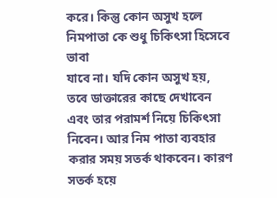করে। কিন্তু কোন অসুখ হলে নিমপাতা কে শুধু চিকিৎসা হিসেবে ভাবা
যাবে না। যদি কোন অসুখ হয়, তবে ডাক্তারের কাছে দেখাবেন
এবং তার পরামর্শ নিয়ে চিকিৎসা নিবেন। আর নিম পাতা ব্যবহার
করার সময় সতর্ক থাকবেন। কারণ সতর্ক হয়ে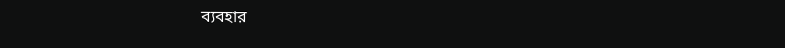ব্যবহার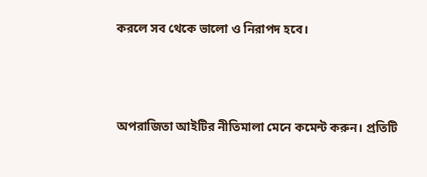করলে সব থেকে ভালো ও নিরাপদ হবে।



অপরাজিতা আইটির নীতিমালা মেনে কমেন্ট করুন। প্রতিটি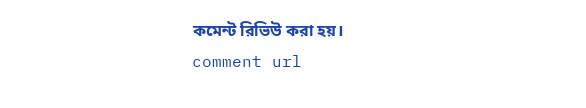কমেন্ট রিভিউ করা হয়।
comment url